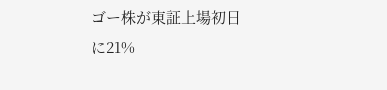ゴー株が東証上場初日に21%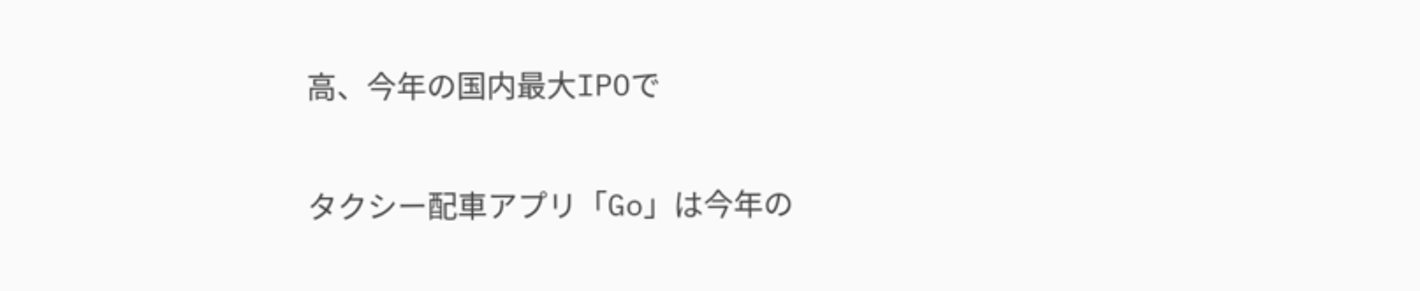高、今年の国内最大IPOで

タクシー配車アプリ「Go」は今年の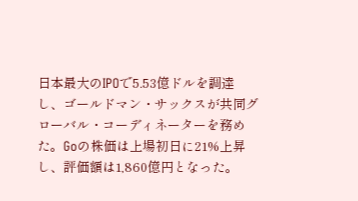日本最大のIPOで5.53億ドルを調達し、ゴールドマン・サックスが共同グローバル・コーディネーターを務めた。Goの株価は上場初日に21%上昇し、評価額は1,860億円となった。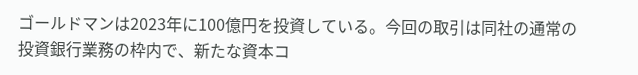ゴールドマンは2023年に100億円を投資している。今回の取引は同社の通常の投資銀行業務の枠内で、新たな資本コ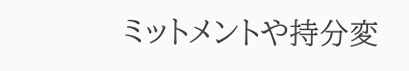ミットメントや持分変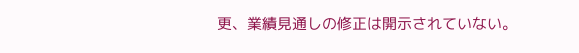更、業績見通しの修正は開示されていない。